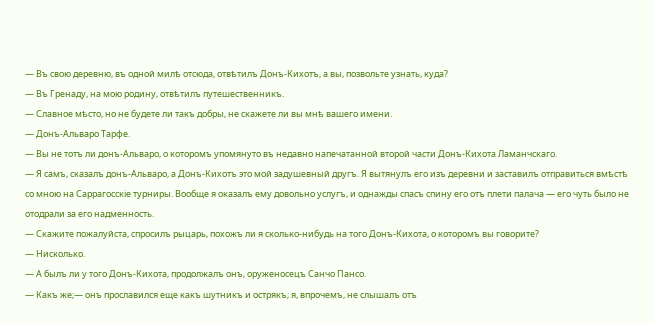— Въ свою деревню, въ одной милѣ отсюда, отвѣтилъ Донъ-Кихотъ, а вы, позвольте узнать, куда?
— Въ Гренаду, на мою родину, отвѣтилъ путешественникъ.
— Славное мѣсто, но не будете ли такъ добры, не скажете ли вы мнѣ вашего имени.
— Донъ-Альваро Тарфе.
— Вы не тотъ ли донъ-Альваро, о которомъ упомянуто въ недавно напечатанной второй части Донъ-Кихота Ламанчскаго.
— Я самъ, сказалъ донъ-Альваро, а Донъ-Кихотъ это мой задушевный другъ. Я вытянулъ его изъ деревни и заставилъ отправиться вмѣстѣ со мною на Саррагосскіе турниры. Вообще я оказалъ ему довольно услугъ, и однажды спасъ спину его отъ плети палача — его чуть было не отодрали за его надменность.
— Скажите пожалуйста, спросилъ рыцарь, похожъ ли я сколько-нибудь на того Донъ-Кихота, о которомъ вы говорите?
— Нисколько.
— А былъ ли у того Донъ-Кихота, продолжалъ онъ, оруженосецъ Санчо Пансо.
— Какъ же;— онъ прославился еще какъ шутникъ и острякъ; я, впрочемъ, не слышалъ отъ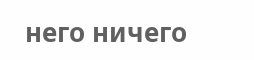него ничего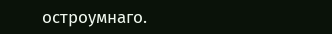остроумнаго.